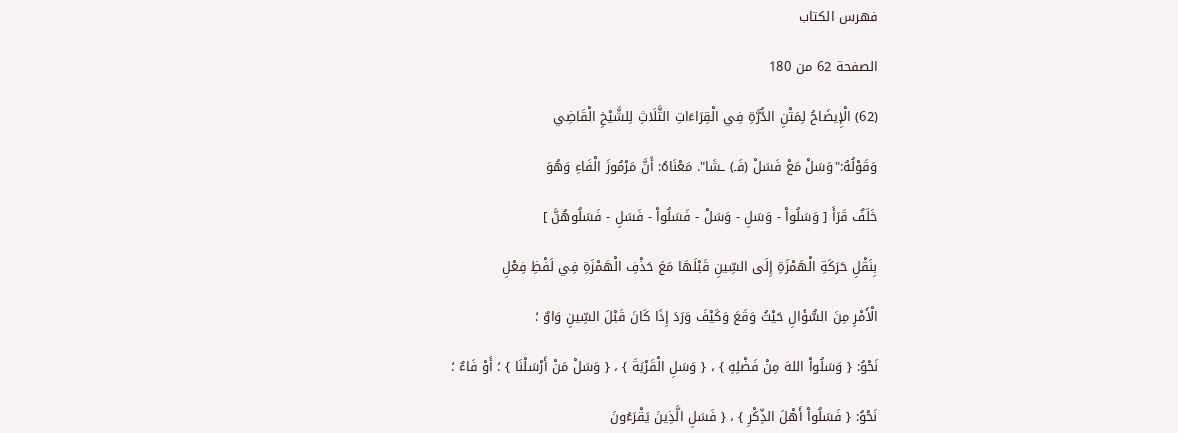فهرس الكتاب

الصفحة 62 من 180

(62) الْإِيضَاحُ لِمَتْنِ الدُّرَّةِ فِي الْقِرَاءَاتِ الثَّلَاثِ لِلشَّيْخِ الْقَاضِي

وَقَوْلُهُ:"وَسَلْ مَعْ فَسَلْ (فَـ) ـشَا". مَعْنَاهُ: أَنَّ مَرْمُوزَ الْفَاءِ وَهُوَ

خَلَفٌ قَرَأَ [ وَسَلُواْ - وَسَلِ - وَسَلْ - فَسَلُواْ - فَسَلِ - فَسَلُوهُنَّ ]

بِنَقْلِ حَرَكَةِ الْهَمْزَةِ إِلَى السِّينِ قَبْلَهَا مَعَ حَذْفِ الْهَمْزَةِ فِي لَفْظِ فِعْلِ

الْأَمْرِ مِنَ السُّؤَالِ حَيْثُ وَقَعَ وَكَيْفَ وَرَدَ إِذَا كَانَ قَبْلَ السِّينِ وَاوٌ ؛

نَحْوُ: { وَسَلُواْ اللهَ مِنْ فَضْلِهِ } ، { وَسَلِ الْقَرْيَةَ } ، { وَسَلْ مَنْ أَرْسَلْنَا } ؛ أَوْ فَاءٌ ؛

نَحْوُ: { فَسَلُواْ أَهْلَ الذِّكْرِ } ، { فَسَلِ الَّذِينَ يَقْرَءُونَ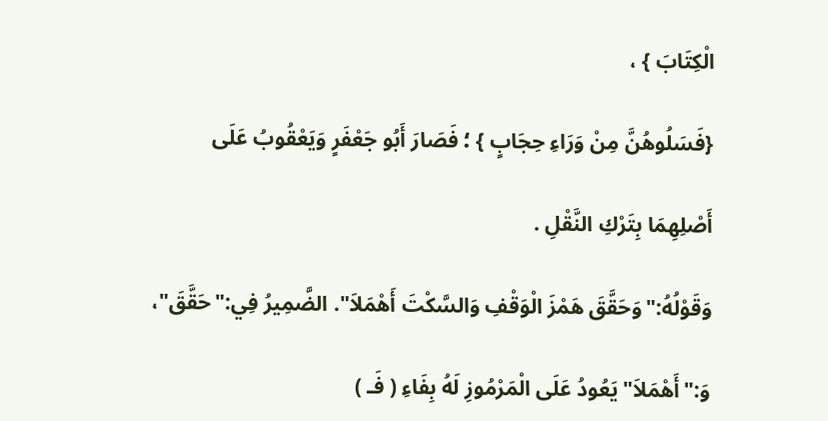الْكِتَابَ } ،

{فَسَلُوهُنَّ مِنْ وَرَاءِ حِجَابٍ } ؛ فَصَارَ أَبُو جَعْفَرٍ وَيَعْقُوبُ عَلَى

أَصْلِهِمَا بِتَرْكِ النَّقْلِ .

وَقَوْلُهُ:"وَحَقَّقَ هَمْزَ الْوَقْفِ وَالسَّكْتَ أَهْمَلاَ". الضَّمِيرُ فِي:"حَقَّقَ"،

وَ:"أَهْمَلاَ"يَعُودُ عَلَى الْمَرْمُوزِ لَهُ بِفَاءِ ( فَـ )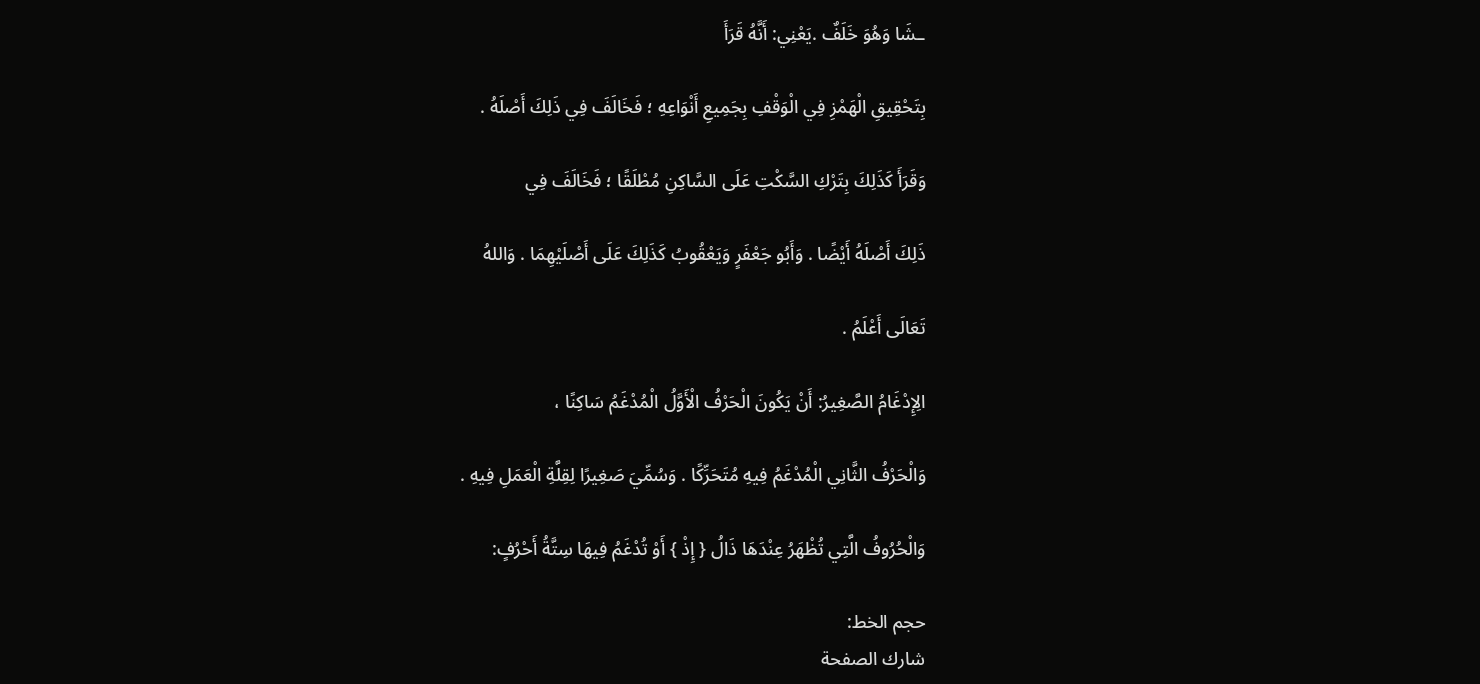ـشَا وَهُوَ خَلَفٌ .يَعْنِي: أَنَّهُ قَرَأَ

بِتَحْقِيقِ الْهَمْزِ فِي الْوَقْفِ بِجَمِيعِ أَنْوَاعِهِ ؛ فَخَالَفَ فِي ذَلِكَ أَصْلَهُ .

وَقَرَأَ كَذَلِكَ بِتَرْكِ السَّكْتِ عَلَى السَّاكِنِ مُطْلَقًا ؛ فَخَالَفَ فِي

ذَلِكَ أَصْلَهُ أَيْضًا . وَأَبُو جَعْفَرٍ وَيَعْقُوبُ كَذَلِكَ عَلَى أَصْلَيْهِمَا . وَاللهُ

تَعَالَى أَعْلَمُ .

الِإِدْغَامُ الصَّغِيرُ: أَنْ يَكُونَ الْحَرْفُ الْأَوَّلُ الْمُدْغَمُ سَاكِنًا ،

وَالْحَرْفُ الثَّانِي الْمُدْغَمُ فِيهِ مُتَحَرِّكًا . وَسُمِّيَ صَغِيرًا لِقِلَّةِ الْعَمَلِ فِيهِ .

وَالْحُرُوفُ الَّتِي تُظْهَرُ عِنْدَهَا ذَالُ { إِذْ } أَوْ تُدْغَمُ فِيهَا سِتَّةُ أَحْرُفٍ:

حجم الخط:
شارك الصفحة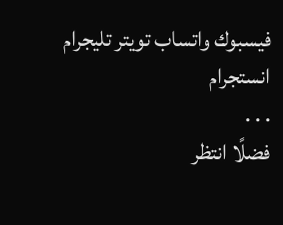فيسبوك واتساب تويتر تليجرام انستجرام
. . .
فضلًا انتظر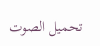تحميل الصوت